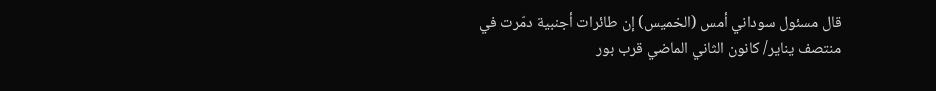قال مسئول سوداني أمس (الخميس) إن طائرات أجنبية دمّرت في منتصف يناير/ كانون الثاني الماضي قرب بور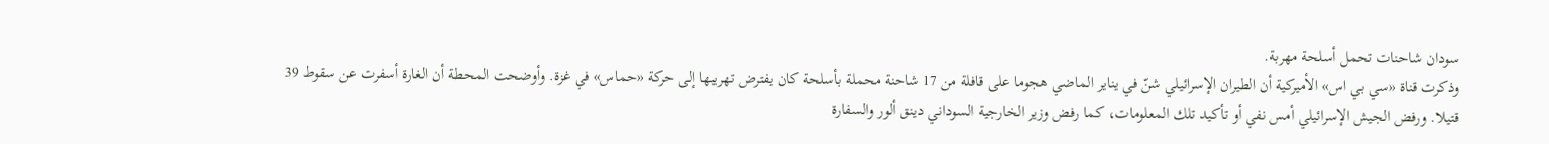سودان شاحنات تحمل أسلحة مهربة.
وذكرت قناة «سي بي اس» الأميركية أن الطيران الإسرائيلي شنّ في يناير الماضي هجوما على قافلة من 17 شاحنة محملة بأسلحة كان يفترض تهريبها إلى حركة «حماس» في غزة. وأوضحت المحطة أن الغارة أسفرت عن سقوط 39 قتيلا. ورفض الجيش الإسرائيلي أمس نفي أو تأكيد تلك المعلومات، كما رفض وزير الخارجية السوداني دينق ألور والسفارة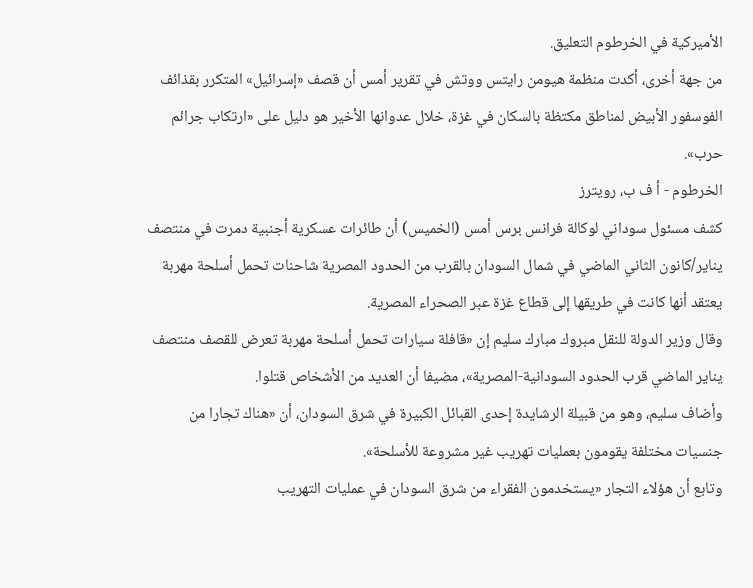الأميركية في الخرطوم التعليق.
من جهة أخرى، أكدت منظمة هيومن رايتس ووتش في تقرير أمس أن قصف «إسرائيل» المتكرر بقذائف الفوسفور الأبيض لمناطق مكتظة بالسكان في غزة، خلال عدوانها الأخير هو دليل على «ارتكاب جرائم حرب».
الخرطوم - أ ف ب، رويترز
كشف مسئول سوداني لوكالة فرانس برس أمس (الخميس) أن طائرات عسكرية أجنبية دمرت في منتصف يناير/كانون الثاني الماضي في شمال السودان بالقرب من الحدود المصرية شاحنات تحمل أسلحة مهربة يعتقد أنها كانت في طريقها إلى قطاع غزة عبر الصحراء المصرية.
وقال وزير الدولة للنقل مبروك مبارك سليم إن «قافلة سيارات تحمل أسلحة مهربة تعرض للقصف منتصف يناير الماضي قرب الحدود السودانية-المصرية»، مضيفا أن العديد من الأشخاص قتلوا.
وأضاف سليم، وهو من قبيلة الرشايدة إحدى القبائل الكبيرة في شرق السودان، أن «هناك تجارا من جنسيات مختلفة يقومون بعمليات تهريب غير مشروعة للأسلحة».
وتابع أن هؤلاء التجار «يستخدمون الفقراء من شرق السودان في عمليات التهريب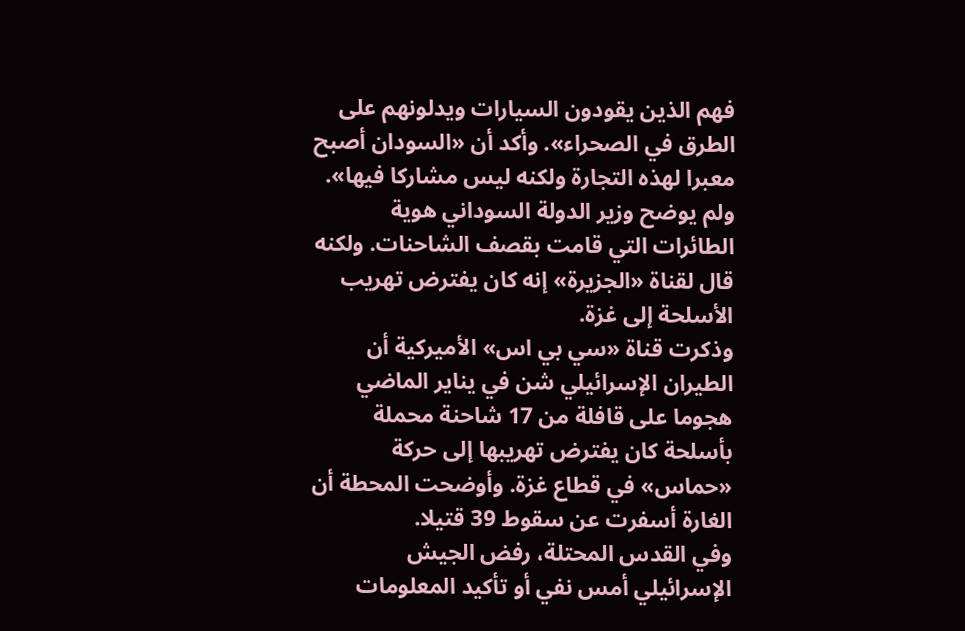فهم الذين يقودون السيارات ويدلونهم على الطرق في الصحراء». وأكد أن «السودان أصبح معبرا لهذه التجارة ولكنه ليس مشاركا فيها».
ولم يوضح وزير الدولة السوداني هوية الطائرات التي قامت بقصف الشاحنات. ولكنه قال لقناة «الجزيرة» إنه كان يفترض تهريب الأسلحة إلى غزة.
وذكرت قناة «سي بي اس» الأميركية أن الطيران الإسرائيلي شن في يناير الماضي هجوما على قافلة من 17 شاحنة محملة بأسلحة كان يفترض تهريبها إلى حركة «حماس» في قطاع غزة. وأوضحت المحطة أن الغارة أسفرت عن سقوط 39 قتيلا.
وفي القدس المحتلة، رفض الجيش الإسرائيلي أمس نفي أو تأكيد المعلومات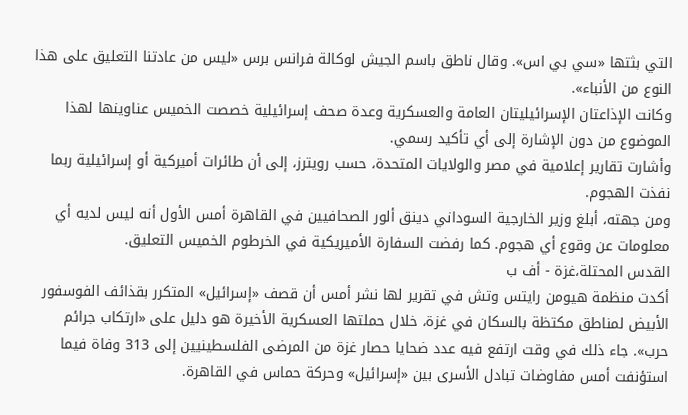التي بثتها «سي بي اس». وقال ناطق باسم الجيش لوكالة فرانس برس «ليس من عادتنا التعليق على هذا النوع من الأنباء».
وكانت الإذاعتان الإسرائيليتان العامة والعسكرية وعدة صحف إسرائيلية خصصت الخميس عناوينها لهذا الموضوع من دون الإشارة إلى أي تأكيد رسمي.
وأشارت تقارير إعلامية في مصر والولايات المتحدة، حسب رويترز، إلى أن طائرات أميركية أو إسرائيلية ربما نفذت الهجوم.
ومن جهته، أبلغ وزير الخارجية السوداني دينق ألور الصحافيين في القاهرة أمس الأول أنه ليس لديه أي معلومات عن وقوع أي هجوم. كما رفضت السفارة الأميريكية في الخرطوم الخميس التعليق.
القدس المحتلة،غزة - أف ب
أكدت منظمة هيومن رايتس وتش في تقرير لها نشر أمس أن قصف «إسرائيل» المتكرر بقذائف الفوسفور الأبيض لمناطق مكتظة بالسكان في غزة، خلال حملتها العسكرية الأخيرة هو دليل على «ارتكاب جرائم حرب». جاء ذلك في وقت ارتفع فيه عدد ضحايا حصار غزة من المرضى الفلسطينيين إلى 313 وفاة فيما استؤنفت أمس مفاوضات تبادل الأسرى بين «إسرائيل» وحركة حماس في القاهرة.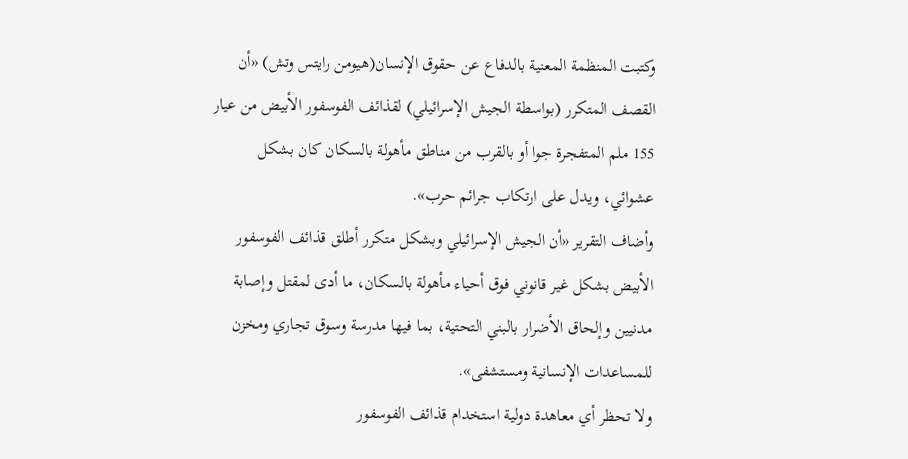وكتبت المنظمة المعنية بالدفاع عن حقوق الإنسان(هيومن رايتس وتش) «أن القصف المتكرر (بواسطة الجيش الإسرائيلي) لقذائف الفوسفور الأبيض من عيار 155 ملم المتفجرة جوا أو بالقرب من مناطق مأهولة بالسكان كان بشكل عشوائي، ويدل على ارتكاب جرائم حرب».
وأضاف التقرير «أن الجيش الإسرائيلي وبشكل متكرر أطلق قذائف الفوسفور الأبيض بشكل غير قانوني فوق أحياء مأهولة بالسكان، ما أدى لمقتل وإصابة مدنيين وإلحاق الأضرار بالبني التحتية، بما فيها مدرسة وسوق تجاري ومخزن للمساعدات الإنسانية ومستشفى».
ولا تحظر أي معاهدة دولية استخدام قذائف الفوسفور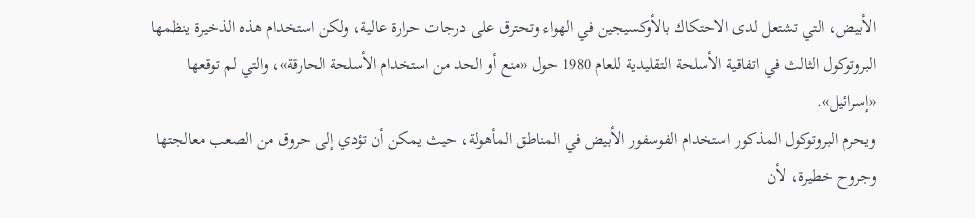الأبيض، التي تشتعل لدى الاحتكاك بالأوكسيجين في الهواء وتحترق على درجات حرارة عالية، ولكن استخدام هذه الذخيرة ينظمها البروتوكول الثالث في اتفاقية الأسلحة التقليدية للعام 1980 حول «منع أو الحد من استخدام الأسلحة الحارقة»، والتي لم توقعها «إسرائيل».
ويحرم البروتوكول المذكور استخدام الفوسفور الأبيض في المناطق المأهولة، حيث يمكن أن تؤدي إلى حروق من الصعب معالجتها وجروح خطيرة، لأن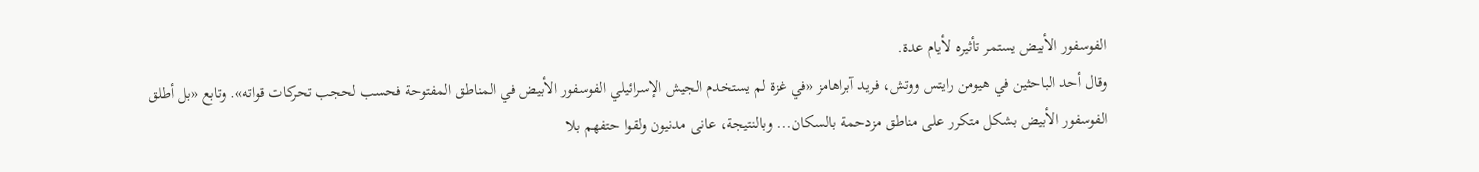الفوسفور الأبيض يستمر تأثيره لأيام عدة.
وقال أحد الباحثين في هيومن رايتس ووتش، فريد آبراهامز «في غزة لم يستخدم الجيش الإسرائيلي الفوسفور الأبيض في المناطق المفتوحة فحسب لحجب تحركات قواته». وتابع «بل أطلق الفوسفور الأبيض بشكل متكرر على مناطق مزدحمة بالسكان... وبالنتيجة، عانى مدنيون ولقوا حتفهم بلا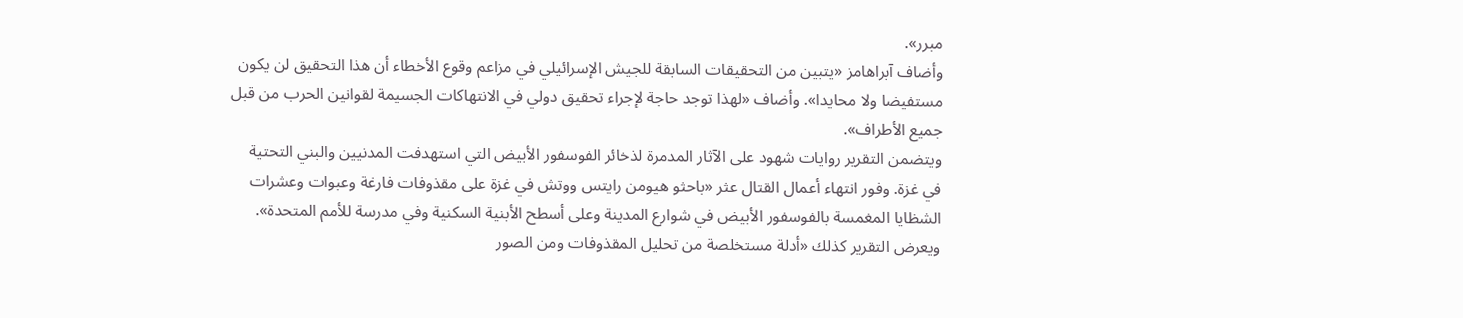مبرر».
وأضاف آبراهامز «يتبين من التحقيقات السابقة للجيش الإسرائيلي في مزاعم وقوع الأخطاء أن هذا التحقيق لن يكون مستفيضا ولا محايدا». وأضاف «لهذا توجد حاجة لإجراء تحقيق دولي في الانتهاكات الجسيمة لقوانين الحرب من قبل جميع الأطراف».
ويتضمن التقرير روايات شهود على الآثار المدمرة لذخائر الفوسفور الأبيض التي استهدفت المدنيين والبني التحتية في غزة. وفور انتهاء أعمال القتال عثر «باحثو هيومن رايتس ووتش في غزة على مقذوفات فارغة وعبوات وعشرات الشظايا المغمسة بالفوسفور الأبيض في شوارع المدينة وعلى أسطح الأبنية السكنية وفي مدرسة للأمم المتحدة».
ويعرض التقرير كذلك «أدلة مستخلصة من تحليل المقذوفات ومن الصور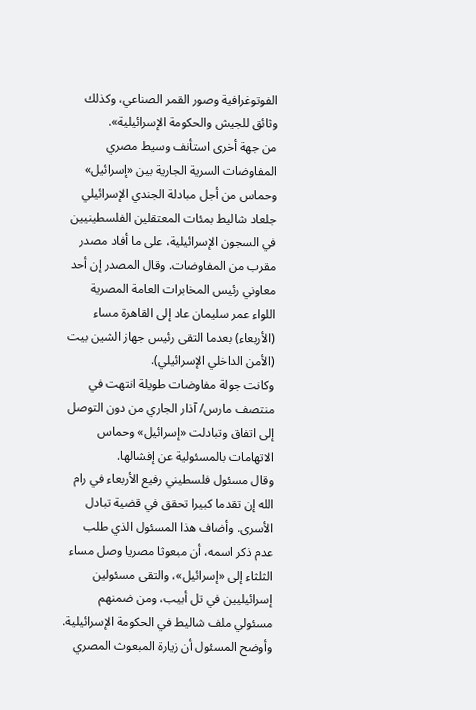الفوتوغرافية وصور القمر الصناعي، وكذلك وثائق للجيش والحكومة الإسرائيلية».
من جهة أخرى استأنف وسيط مصري المفاوضات السرية الجارية بين «إسرائيل» وحماس من أجل مبادلة الجندي الإسرائيلي جلعاد شاليط بمئات المعتقلين الفلسطينيين في السجون الإسرائيلية، على ما أفاد مصدر مقرب من المفاوضات. وقال المصدر إن أحد معاوني رئيس المخابرات العامة المصرية اللواء عمر سليمان عاد إلى القاهرة مساء (الأربعاء) بعدما التقى رئيس جهاز الشين بيت (الأمن الداخلي الإسرائيلي).
وكانت جولة مفاوضات طويلة انتهت في منتصف مارس/ آذار الجاري من دون التوصل إلى اتفاق وتبادلت «إسرائيل» وحماس الاتهامات بالمسئولية عن إفشالها.
وقال مسئول فلسطيني رفيع الأربعاء في رام الله إن تقدما كبيرا تحقق في قضية تبادل الأسرى. وأضاف هذا المسئول الذي طلب عدم ذكر اسمه، أن مبعوثا مصريا وصل مساء الثلثاء إلى «إسرائيل»، والتقى مسئولين إسرائيليين في تل أبيب، ومن ضمنهم مسئولي ملف شاليط في الحكومة الإسرائيلية. وأوضح المسئول أن زيارة المبعوث المصري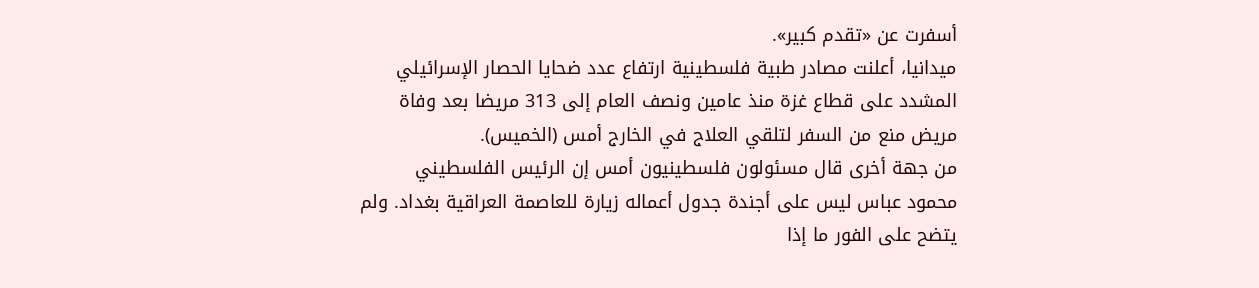أسفرت عن «تقدم كبير».
ميدانيا، أعلنت مصادر طبية فلسطينية ارتفاع عدد ضحايا الحصار الإسرائيلي المشدد على قطاع غزة منذ عامين ونصف العام إلى 313 مريضا بعد وفاة مريض منع من السفر لتلقي العلاج في الخارج أمس (الخميس).
من جهة أخرى قال مسئولون فلسطينيون أمس إن الرئيس الفلسطيني محمود عباس ليس على أجندة جدول أعماله زيارة للعاصمة العراقية بغداد. ولم يتضح على الفور ما إذا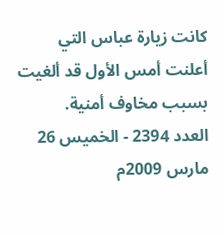كانت زيارة عباس التي أعلنت أمس الأول قد ألغيت بسبب مخاوف أمنية.
العدد 2394 - الخميس 26 مارس 2009م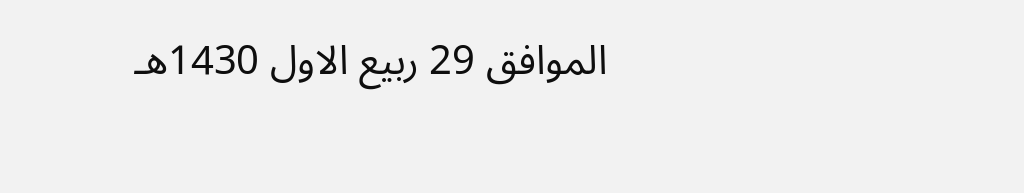الموافق 29 ربيع الاول 1430هـ